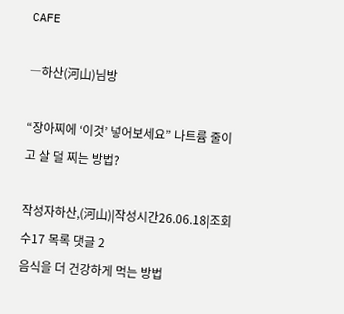CAFE

―하산(河山)님방

“장아찌에 ‘이것’ 넣어보세요” 나트륨 줄이고 살 덜 찌는 방법?

작성자하산,(河山)|작성시간26.06.18|조회수17 목록 댓글 2
음식을 더 건강하게 먹는 방법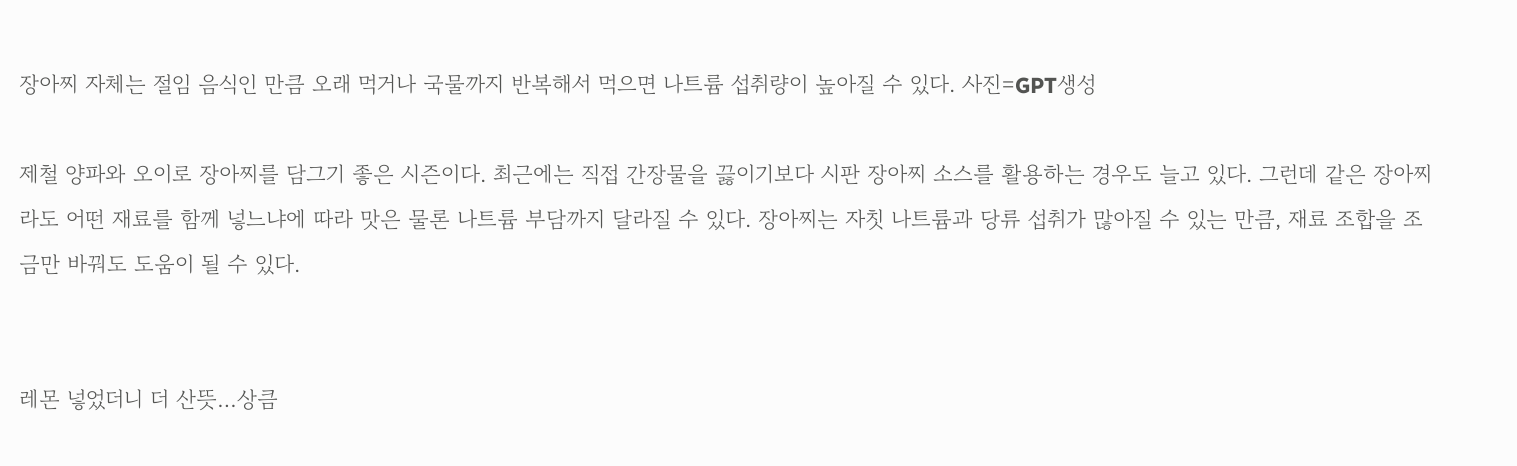장아찌 자체는 절임 음식인 만큼 오래 먹거나 국물까지 반복해서 먹으면 나트륨 섭취량이 높아질 수 있다. 사진=GPT생성

제철 양파와 오이로 장아찌를 담그기 좋은 시즌이다. 최근에는 직접 간장물을 끓이기보다 시판 장아찌 소스를 활용하는 경우도 늘고 있다. 그런데 같은 장아찌라도 어떤 재료를 함께 넣느냐에 따라 맛은 물론 나트륨 부담까지 달라질 수 있다. 장아찌는 자칫 나트륨과 당류 섭취가 많아질 수 있는 만큼, 재료 조합을 조금만 바꿔도 도움이 될 수 있다.


레몬 넣었더니 더 산뜻…상큼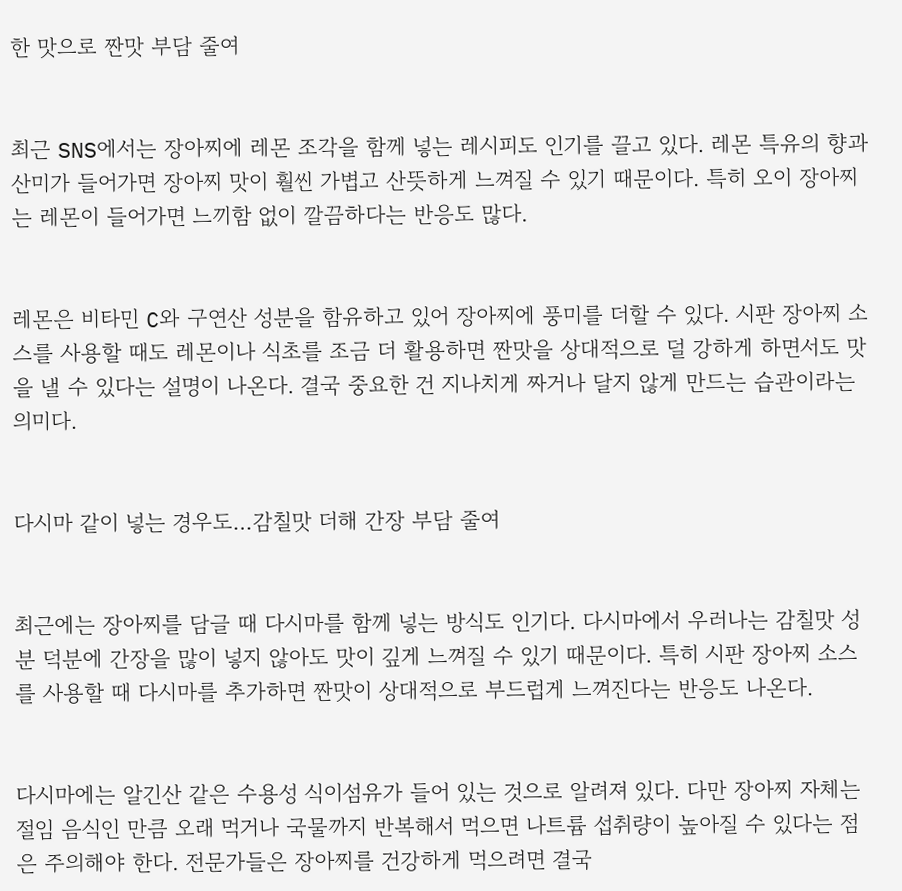한 맛으로 짠맛 부담 줄여


최근 SNS에서는 장아찌에 레몬 조각을 함께 넣는 레시피도 인기를 끌고 있다. 레몬 특유의 향과 산미가 들어가면 장아찌 맛이 훨씬 가볍고 산뜻하게 느껴질 수 있기 때문이다. 특히 오이 장아찌는 레몬이 들어가면 느끼함 없이 깔끔하다는 반응도 많다.


레몬은 비타민 C와 구연산 성분을 함유하고 있어 장아찌에 풍미를 더할 수 있다. 시판 장아찌 소스를 사용할 때도 레몬이나 식초를 조금 더 활용하면 짠맛을 상대적으로 덜 강하게 하면서도 맛을 낼 수 있다는 설명이 나온다. 결국 중요한 건 지나치게 짜거나 달지 않게 만드는 습관이라는 의미다.


다시마 같이 넣는 경우도…감칠맛 더해 간장 부담 줄여


최근에는 장아찌를 담글 때 다시마를 함께 넣는 방식도 인기다. 다시마에서 우러나는 감칠맛 성분 덕분에 간장을 많이 넣지 않아도 맛이 깊게 느껴질 수 있기 때문이다. 특히 시판 장아찌 소스를 사용할 때 다시마를 추가하면 짠맛이 상대적으로 부드럽게 느껴진다는 반응도 나온다.


다시마에는 알긴산 같은 수용성 식이섬유가 들어 있는 것으로 알려져 있다. 다만 장아찌 자체는 절임 음식인 만큼 오래 먹거나 국물까지 반복해서 먹으면 나트륨 섭취량이 높아질 수 있다는 점은 주의해야 한다. 전문가들은 장아찌를 건강하게 먹으려면 결국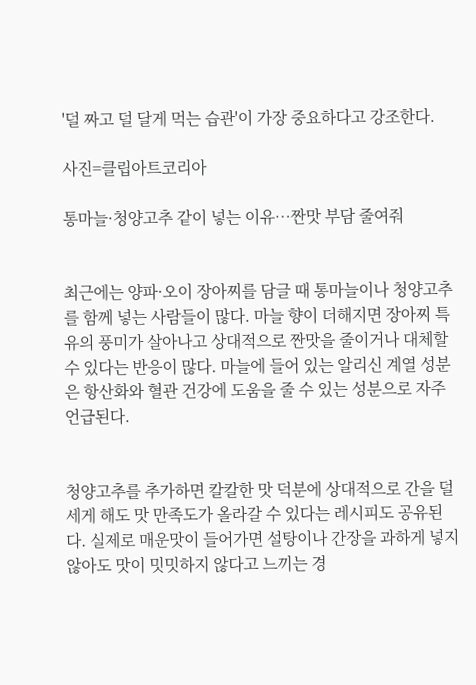'덜 짜고 덜 달게 먹는 습관'이 가장 중요하다고 강조한다.

사진=클립아트코리아

통마늘·청양고추 같이 넣는 이유…짠맛 부담 줄여줘


최근에는 양파·오이 장아찌를 담글 때 통마늘이나 청양고추를 함께 넣는 사람들이 많다. 마늘 향이 더해지면 장아찌 특유의 풍미가 살아나고 상대적으로 짠맛을 줄이거나 대체할 수 있다는 반응이 많다. 마늘에 들어 있는 알리신 계열 성분은 항산화와 혈관 건강에 도움을 줄 수 있는 성분으로 자주 언급된다.


청양고추를 추가하면 칼칼한 맛 덕분에 상대적으로 간을 덜 세게 해도 맛 만족도가 올라갈 수 있다는 레시피도 공유된다. 실제로 매운맛이 들어가면 설탕이나 간장을 과하게 넣지 않아도 맛이 밋밋하지 않다고 느끼는 경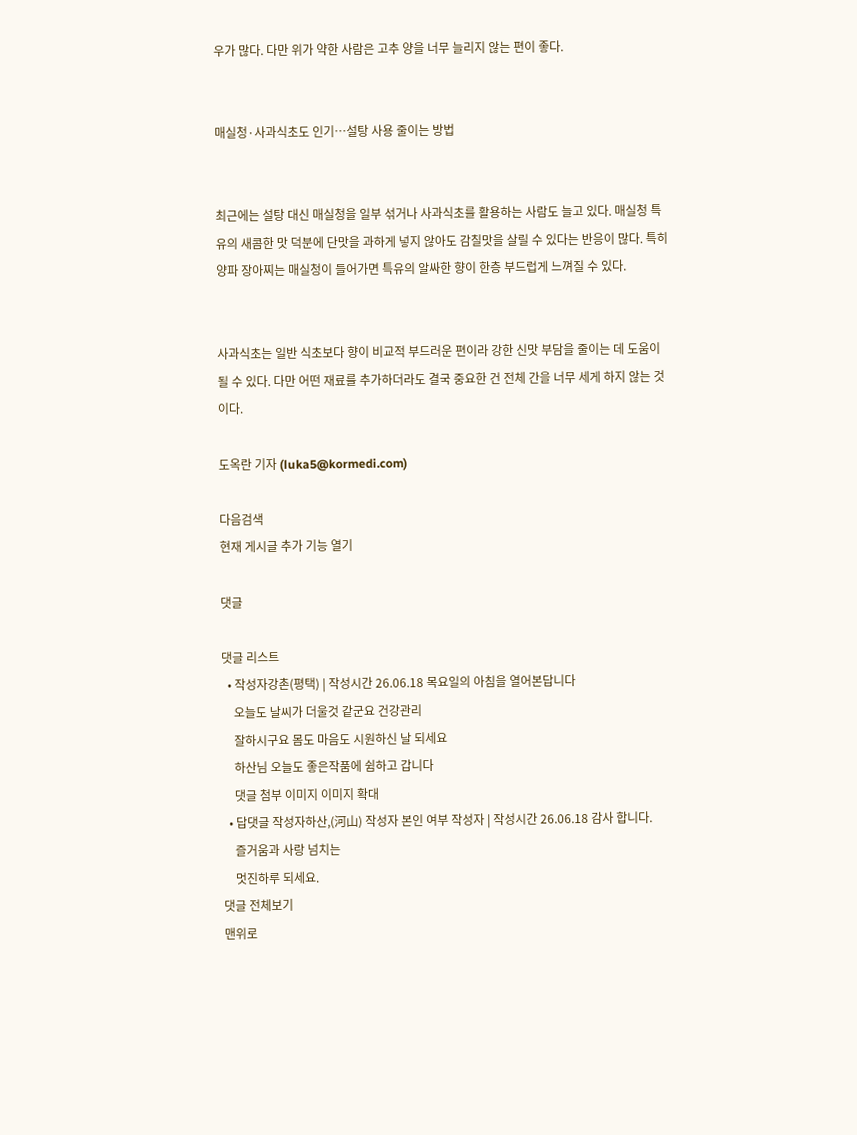우가 많다. 다만 위가 약한 사람은 고추 양을 너무 늘리지 않는 편이 좋다.


매실청·사과식초도 인기…설탕 사용 줄이는 방법


최근에는 설탕 대신 매실청을 일부 섞거나 사과식초를 활용하는 사람도 늘고 있다. 매실청 특유의 새콤한 맛 덕분에 단맛을 과하게 넣지 않아도 감칠맛을 살릴 수 있다는 반응이 많다. 특히 양파 장아찌는 매실청이 들어가면 특유의 알싸한 향이 한층 부드럽게 느껴질 수 있다.


사과식초는 일반 식초보다 향이 비교적 부드러운 편이라 강한 신맛 부담을 줄이는 데 도움이 될 수 있다. 다만 어떤 재료를 추가하더라도 결국 중요한 건 전체 간을 너무 세게 하지 않는 것이다.

도옥란 기자 (luka5@kormedi.com)

다음검색
현재 게시글 추가 기능 열기

댓글

댓글 리스트
  • 작성자강촌(평택) | 작성시간 26.06.18 목요일의 아침을 열어본답니다
    오늘도 날씨가 더울것 같군요 건강관리
    잘하시구요 몸도 마음도 시원하신 날 되세요
    하산님 오늘도 좋은작품에 쉼하고 갑니다
    댓글 첨부 이미지 이미지 확대
  • 답댓글 작성자하산,(河山) 작성자 본인 여부 작성자 | 작성시간 26.06.18 감사 합니다.
    즐거움과 사랑 넘치는
    멋진하루 되세요.
댓글 전체보기
맨위로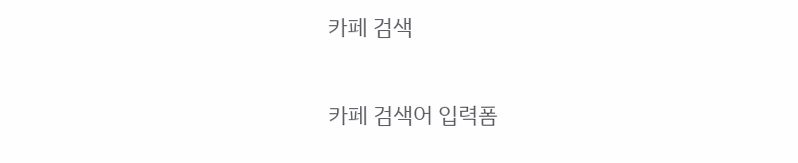카페 검색

카페 검색어 입력폼